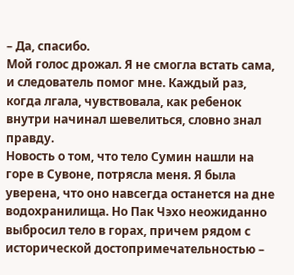– Да, спасибо.
Мой голос дрожал. Я не смогла встать сама, и следователь помог мне. Каждый раз, когда лгала, чувствовала, как ребенок внутри начинал шевелиться, словно знал правду.
Новость о том, что тело Сумин нашли на горе в Сувоне, потрясла меня. Я была уверена, что оно навсегда останется на дне водохранилища. Но Пак Чэхо неожиданно выбросил тело в горах, причем рядом с исторической достопримечательностью –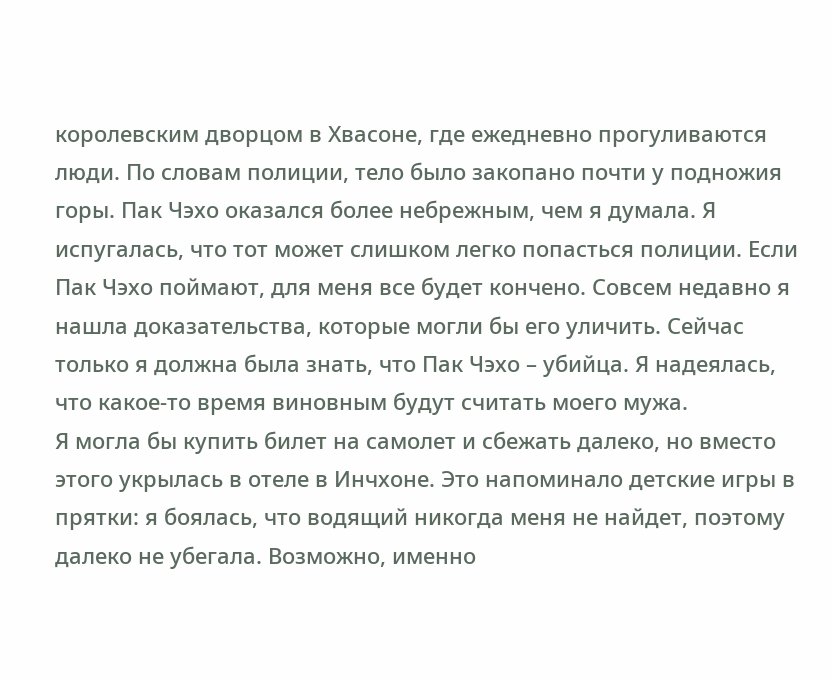королевским дворцом в Хвасоне, где ежедневно прогуливаются люди. По словам полиции, тело было закопано почти у подножия горы. Пак Чэхо оказался более небрежным, чем я думала. Я испугалась, что тот может слишком легко попасться полиции. Если Пак Чэхо поймают, для меня все будет кончено. Совсем недавно я нашла доказательства, которые могли бы его уличить. Сейчас только я должна была знать, что Пак Чэхо – убийца. Я надеялась, что какое-то время виновным будут считать моего мужа.
Я могла бы купить билет на самолет и сбежать далеко, но вместо этого укрылась в отеле в Инчхоне. Это напоминало детские игры в прятки: я боялась, что водящий никогда меня не найдет, поэтому далеко не убегала. Возможно, именно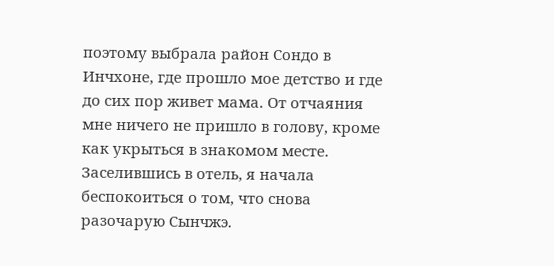поэтому выбрала район Сондо в Инчхоне, где прошло мое детство и где до сих пор живет мама. От отчаяния мне ничего не пришло в голову, кроме как укрыться в знакомом месте.
Заселившись в отель, я начала беспокоиться о том, что снова разочарую Сынчжэ.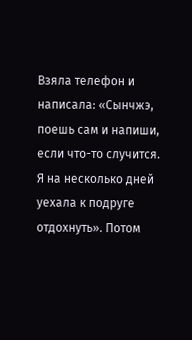Взяла телефон и написала: «Сынчжэ, поешь сам и напиши, если что-то случится. Я на несколько дней уехала к подруге отдохнуть». Потом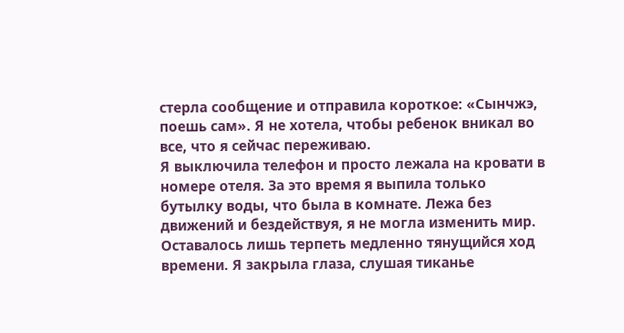стерла сообщение и отправила короткое: «Сынчжэ, поешь сам». Я не хотела, чтобы ребенок вникал во все, что я сейчас переживаю.
Я выключила телефон и просто лежала на кровати в номере отеля. За это время я выпила только бутылку воды, что была в комнате. Лежа без движений и бездействуя, я не могла изменить мир. Оставалось лишь терпеть медленно тянущийся ход времени. Я закрыла глаза, слушая тиканье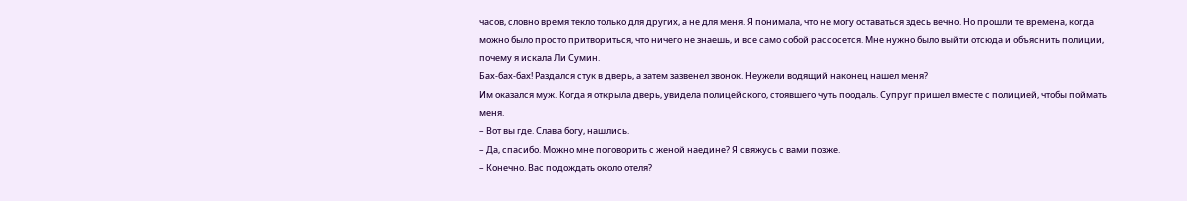часов, словно время текло только для других, а не для меня. Я понимала, что не могу оставаться здесь вечно. Но прошли те времена, когда можно было просто притвориться, что ничего не знаешь, и все само собой рассосется. Мне нужно было выйти отсюда и объяснить полиции, почему я искала Ли Сумин.
Бах-бах-бах! Раздался стук в дверь, а затем зазвенел звонок. Неужели водящий наконец нашел меня?
Им оказался муж. Когда я открыла дверь, увидела полицейского, стоявшего чуть поодаль. Супруг пришел вместе с полицией, чтобы поймать меня.
– Вот вы где. Слава богу, нашлись.
– Да, спасибо. Можно мне поговорить с женой наедине? Я свяжусь с вами позже.
– Конечно. Вас подождать около отеля?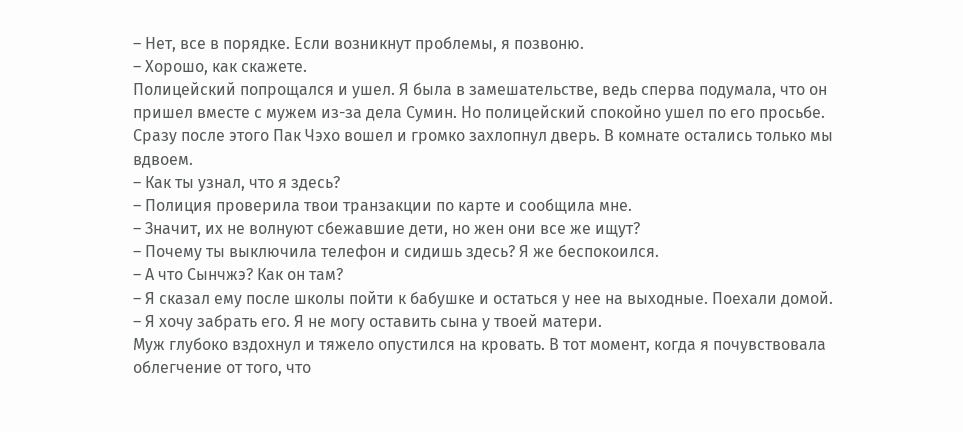– Нет, все в порядке. Если возникнут проблемы, я позвоню.
– Хорошо, как скажете.
Полицейский попрощался и ушел. Я была в замешательстве, ведь сперва подумала, что он пришел вместе с мужем из-за дела Сумин. Но полицейский спокойно ушел по его просьбе. Сразу после этого Пак Чэхо вошел и громко захлопнул дверь. В комнате остались только мы вдвоем.
– Как ты узнал, что я здесь?
– Полиция проверила твои транзакции по карте и сообщила мне.
– Значит, их не волнуют сбежавшие дети, но жен они все же ищут?
– Почему ты выключила телефон и сидишь здесь? Я же беспокоился.
– А что Сынчжэ? Как он там?
– Я сказал ему после школы пойти к бабушке и остаться у нее на выходные. Поехали домой.
– Я хочу забрать его. Я не могу оставить сына у твоей матери.
Муж глубоко вздохнул и тяжело опустился на кровать. В тот момент, когда я почувствовала облегчение от того, что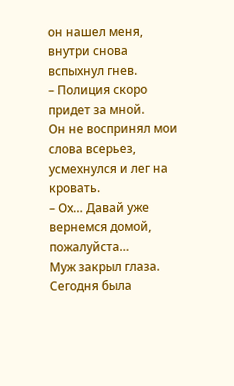он нашел меня, внутри снова вспыхнул гнев.
– Полиция скоро придет за мной.
Он не воспринял мои слова всерьез, усмехнулся и лег на кровать.
– Ох… Давай уже вернемся домой, пожалуйста…
Муж закрыл глаза. Сегодня была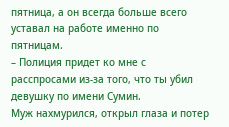пятница, а он всегда больше всего уставал на работе именно по пятницам.
– Полиция придет ко мне с расспросами из-за того, что ты убил девушку по имени Сумин.
Муж нахмурился, открыл глаза и потер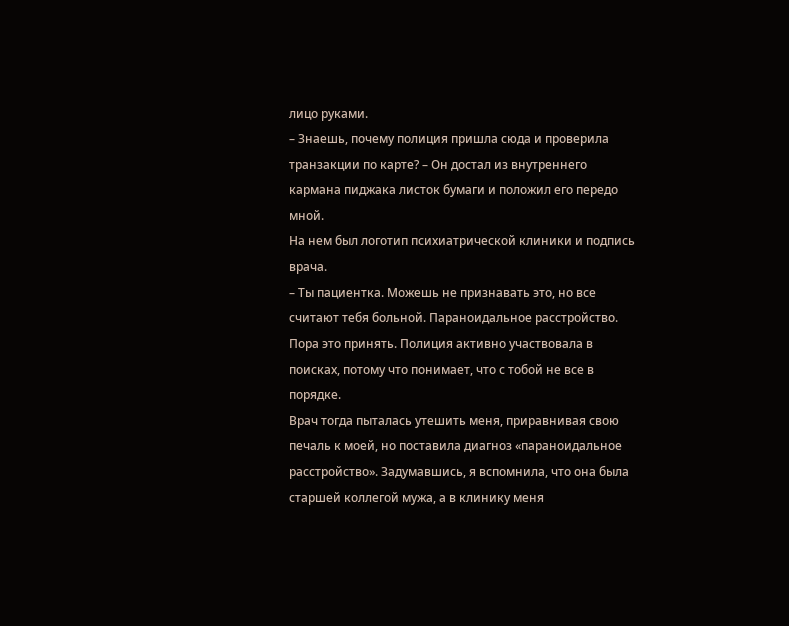лицо руками.
– Знаешь, почему полиция пришла сюда и проверила транзакции по карте? – Он достал из внутреннего кармана пиджака листок бумаги и положил его передо мной.
На нем был логотип психиатрической клиники и подпись врача.
– Ты пациентка. Можешь не признавать это, но все считают тебя больной. Параноидальное расстройство. Пора это принять. Полиция активно участвовала в поисках, потому что понимает, что с тобой не все в порядке.
Врач тогда пыталась утешить меня, приравнивая свою печаль к моей, но поставила диагноз «параноидальное расстройство». Задумавшись, я вспомнила, что она была старшей коллегой мужа, а в клинику меня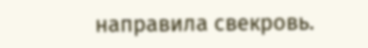направила свекровь.